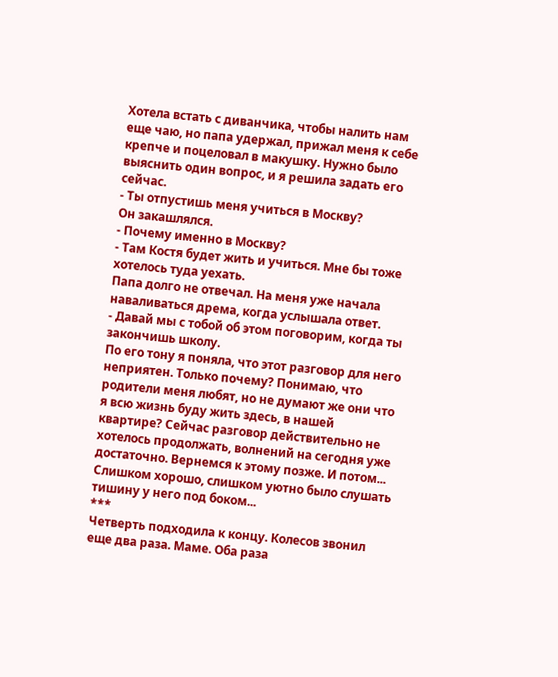Хотела встать с диванчика, чтобы налить нам еще чаю, но папа удержал, прижал меня к себе крепче и поцеловал в макушку. Нужно было выяснить один вопрос, и я решила задать его сейчас.
- Ты отпустишь меня учиться в Москву?
Он закашлялся.
- Почему именно в Москву?
- Там Костя будет жить и учиться. Мне бы тоже хотелось туда уехать.
Папа долго не отвечал. На меня уже начала наваливаться дрема, когда услышала ответ.
- Давай мы с тобой об этом поговорим, когда ты закончишь школу.
По его тону я поняла, что этот разговор для него неприятен. Только почему? Понимаю, что родители меня любят, но не думают же они что я всю жизнь буду жить здесь, в нашей квартире? Сейчас разговор действительно не хотелось продолжать, волнений на сегодня уже достаточно. Вернемся к этому позже. И потом... Слишком хорошо, слишком уютно было слушать тишину у него под боком...
***
Четверть подходила к концу. Колесов звонил еще два раза. Маме. Оба раза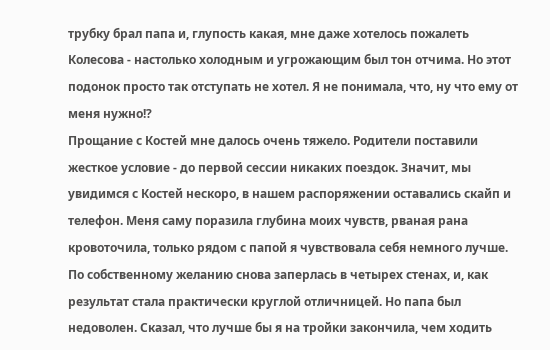трубку брал папа и, глупость какая, мне даже хотелось пожалеть Колесова - настолько холодным и угрожающим был тон отчима. Но этот подонок просто так отступать не хотел. Я не понимала, что, ну что ему от меня нужно!?
Прощание с Костей мне далось очень тяжело. Родители поставили жесткое условие - до первой сессии никаких поездок. Значит, мы увидимся с Костей нескоро, в нашем распоряжении оставались скайп и телефон. Меня саму поразила глубина моих чувств, рваная рана кровоточила, только рядом с папой я чувствовала себя немного лучше. По собственному желанию снова заперлась в четырех стенах, и, как результат стала практически круглой отличницей. Но папа был недоволен. Сказал, что лучше бы я на тройки закончила, чем ходить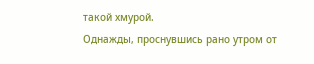такой хмурой.
Однажды, проснувшись рано утром от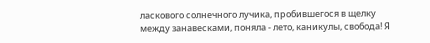ласкового солнечного лучика, пробившегося в щелку между занавесками, поняла - лето, каникулы, свобода! Я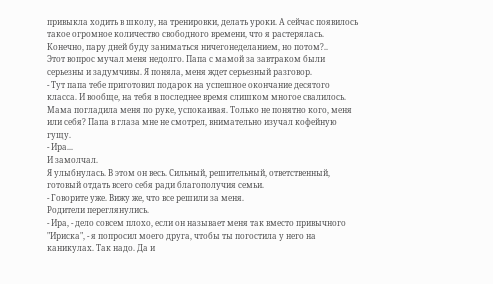привыкла ходить в школу, на тренировки, делать уроки. А сейчас появилось такое огромное количество свободного времени, что я растерялась. Конечно, пару дней буду заниматься ничегонеделанием, но потом?..
Этот вопрос мучал меня недолго. Папа с мамой за завтраком были серьезны и задумчивы. Я поняла, меня ждет серьезный разговор.
- Тут папа тебе приготовил подарок на успешное окончание десятого класса. И вообще, на тебя в последнее время слишком многое свалилось.
Мама погладила меня по руке, успокаивая. Только не понятно кого, меня или себя? Папа в глаза мне не смотрел, внимательно изучал кофейную гущу.
- Ира...
И замолчал.
Я улыбнулась. В этом он весь. Сильный, решительный, ответственный, готовый отдать всего себя ради благополучия семьи.
- Говорите уже. Вижу же, что все решили за меня.
Родители переглянулись.
- Ира, - дело совсем плохо, если он называет меня так вместо привычного "Ириска", - я попросил моего друга, чтобы ты погостила у него на каникулах. Так надо. Да и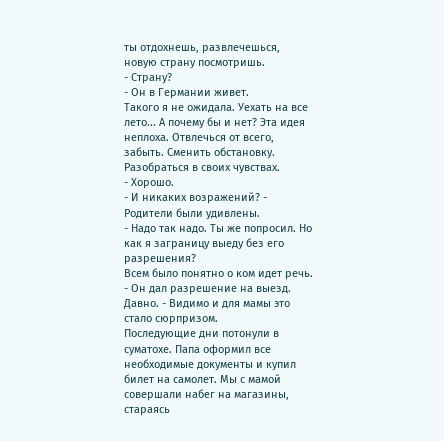ты отдохнешь, развлечешься, новую страну посмотришь.
- Страну?
- Он в Германии живет.
Такого я не ожидала. Уехать на все лето... А почему бы и нет? Эта идея неплоха. Отвлечься от всего, забыть. Сменить обстановку. Разобраться в своих чувствах.
- Хорошо.
- И никаких возражений? - Родители были удивлены.
- Надо так надо. Ты же попросил. Но как я заграницу выеду без его разрешения?
Всем было понятно о ком идет речь.
- Он дал разрешение на выезд. Давно. - Видимо и для мамы это стало сюрпризом.
Последующие дни потонули в суматохе. Папа оформил все необходимые документы и купил билет на самолет. Мы с мамой совершали набег на магазины, стараясь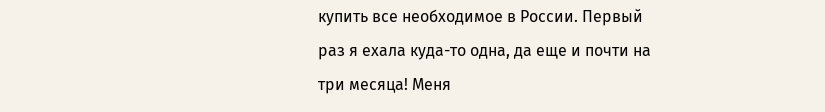купить все необходимое в России. Первый раз я ехала куда-то одна, да еще и почти на три месяца! Меня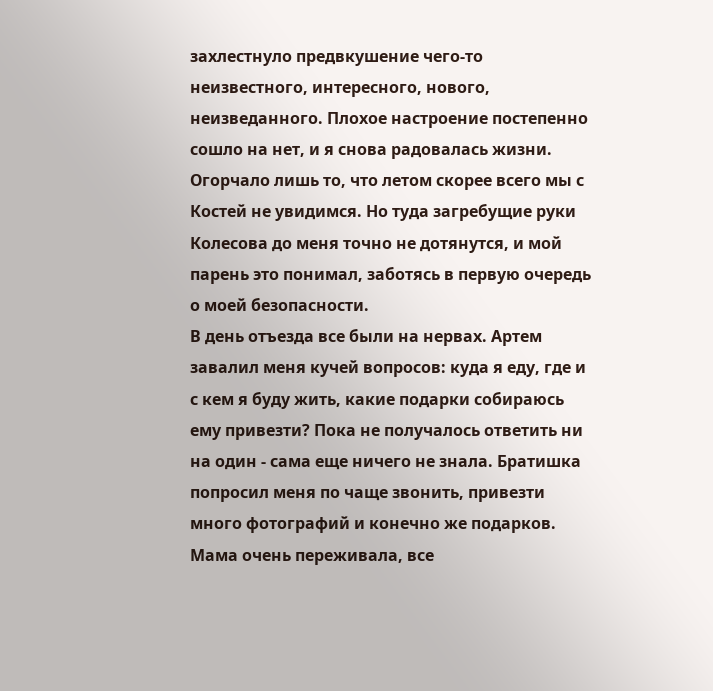захлестнуло предвкушение чего-то неизвестного, интересного, нового, неизведанного. Плохое настроение постепенно сошло на нет, и я снова радовалась жизни. Огорчало лишь то, что летом скорее всего мы с Костей не увидимся. Но туда загребущие руки Колесова до меня точно не дотянутся, и мой парень это понимал, заботясь в первую очередь о моей безопасности.
В день отъезда все были на нервах. Артем завалил меня кучей вопросов: куда я еду, где и с кем я буду жить, какие подарки собираюсь ему привезти? Пока не получалось ответить ни на один - сама еще ничего не знала. Братишка попросил меня по чаще звонить, привезти много фотографий и конечно же подарков. Мама очень переживала, все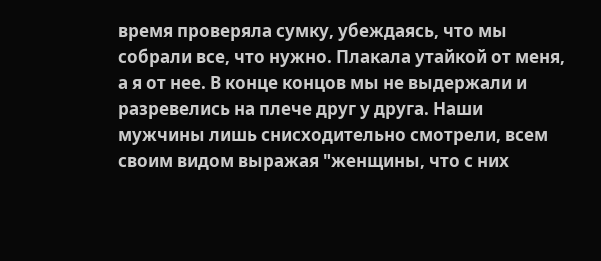время проверяла сумку, убеждаясь, что мы собрали все, что нужно. Плакала утайкой от меня, а я от нее. В конце концов мы не выдержали и разревелись на плече друг у друга. Наши мужчины лишь снисходительно смотрели, всем своим видом выражая "женщины, что с них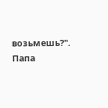возьмешь?". Папа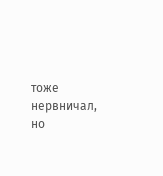тоже нервничал, но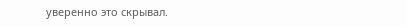уверенно это скрывал.